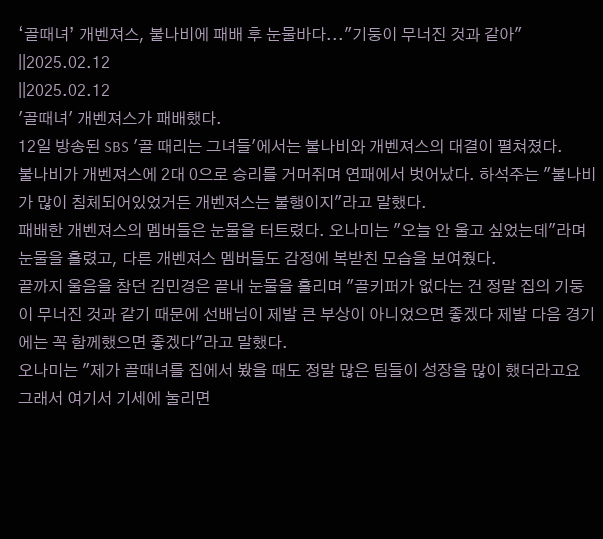‘골때녀’ 개벤져스, 불나비에 패배 후 눈물바다..."기둥이 무너진 것과 같아"
||2025.02.12
||2025.02.12
'골때녀' 개벤져스가 패배했다.
12일 방송된 SBS '골 때리는 그녀들'에서는 불나비와 개벤져스의 대결이 펼쳐졌다.
불나비가 개벤져스에 2대 0으로 승리를 거머쥐며 연패에서 벗어났다. 하석주는 "불나비가 많이 침체되어있었거든 개벤져스는 불행이지"라고 말했다.
패배한 개벤져스의 멤버들은 눈물을 터트렸다. 오나미는 "오늘 안 울고 싶었는데"라며 눈물을 흘렸고, 다른 개벤져스 멤버들도 감정에 복받친 모습을 보여줬다.
끝까지 울음을 참던 김민경은 끝내 눈물을 흘리며 "골키퍼가 없다는 건 정말 집의 기둥이 무너진 것과 같기 때문에 선배님이 제발 큰 부상이 아니었으면 좋겠다 제발 다음 경기에는 꼭 함께했으면 좋겠다"라고 말했다.
오나미는 "제가 골때녀를 집에서 봤을 때도 정말 많은 팀들이 성장을 많이 했더라고요 그래서 여기서 기세에 눌리면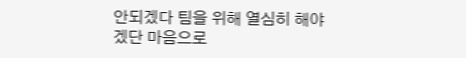안되겠다 팀을 위해 열심히 해야겠단 마음으로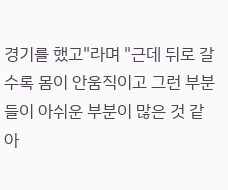경기를 했고"라며 "근데 뒤로 갈수록 몸이 안움직이고 그런 부분들이 아쉬운 부분이 많은 것 같아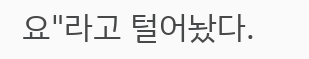요"라고 털어놨다.